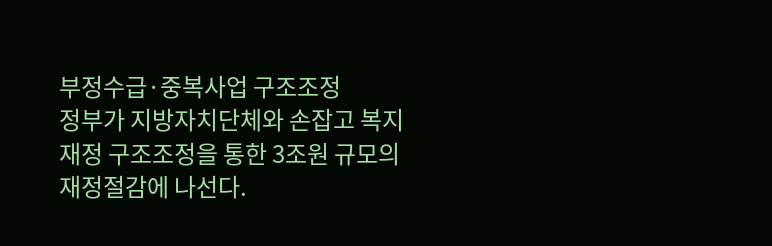부정수급·중복사업 구조조정
정부가 지방자치단체와 손잡고 복지재정 구조조정을 통한 3조원 규모의 재정절감에 나선다.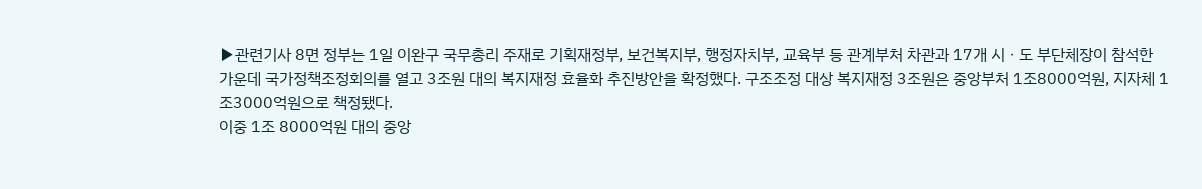▶관련기사 8면 정부는 1일 이완구 국무총리 주재로 기획재정부, 보건복지부, 행정자치부, 교육부 등 관계부처 차관과 17개 시ㆍ도 부단체장이 참석한 가운데 국가정책조정회의를 열고 3조원 대의 복지재정 효율화 추진방안을 확정했다. 구조조정 대상 복지재정 3조원은 중앙부처 1조8000억원, 지자체 1조3000억원으로 책정됐다.
이중 1조 8000억원 대의 중앙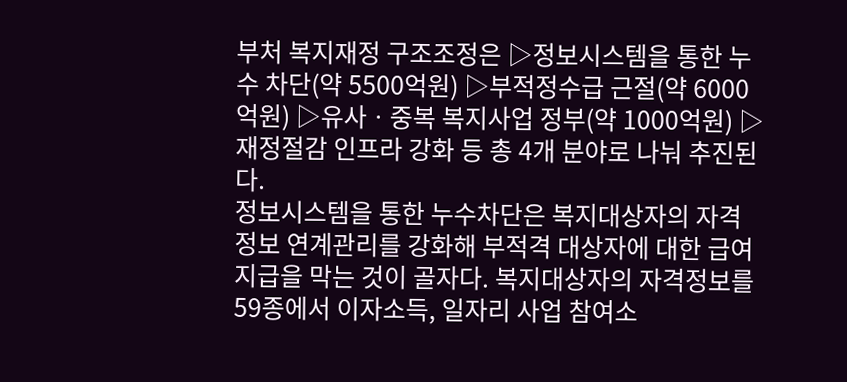부처 복지재정 구조조정은 ▷정보시스템을 통한 누수 차단(약 5500억원) ▷부적정수급 근절(약 6000억원) ▷유사ㆍ중복 복지사업 정부(약 1000억원) ▷재정절감 인프라 강화 등 총 4개 분야로 나눠 추진된다.
정보시스템을 통한 누수차단은 복지대상자의 자격정보 연계관리를 강화해 부적격 대상자에 대한 급여 지급을 막는 것이 골자다. 복지대상자의 자격정보를 59종에서 이자소득, 일자리 사업 참여소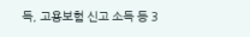득, 고용보험 신고 소득 등 3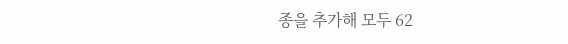종을 추가해 모두 62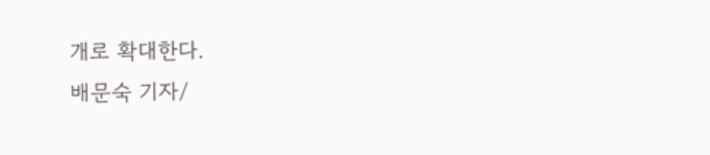개로 확대한다.
배문숙 기자/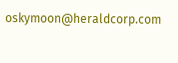oskymoon@heraldcorp.com